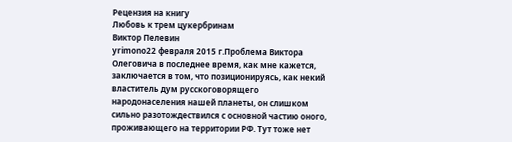Рецензия на книгу
Любовь к трем цукербринам
Виктор Пелевин
yrimono22 февраля 2015 г.Проблема Виктора Олеговича в последнее время, как мне кажется, заключается в том, что позиционируясь, как некий властитель дум русскоговорящего народонаселения нашей планеты, он слишком сильно разотождествился с основной частию оного, проживающего на территории РФ. Тут тоже нет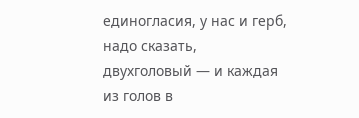единогласия, у нас и герб, надо сказать, двухголовый — и каждая из голов в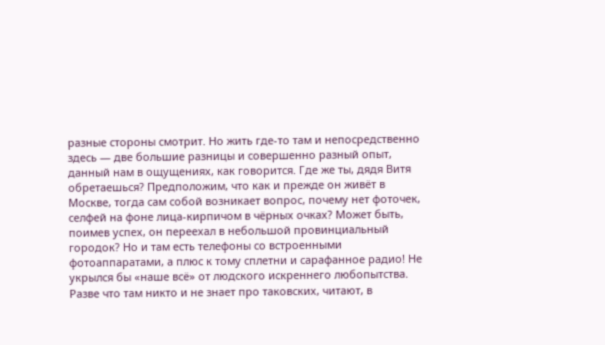разные стороны смотрит. Но жить где-то там и непосредственно здесь — две большие разницы и совершенно разный опыт, данный нам в ощущениях, как говорится. Где же ты, дядя Витя обретаешься? Предположим, что как и прежде он живёт в Москве, тогда сам собой возникает вопрос, почему нет фоточек, селфей на фоне лица-кирпичом в чёрных очках? Может быть, поимев успех, он переехал в небольшой провинциальный городок? Но и там есть телефоны со встроенными фотоаппаратами, а плюс к тому сплетни и сарафанное радио! Не укрылся бы «наше всё» от людского искреннего любопытства. Разве что там никто и не знает про таковских, читают, в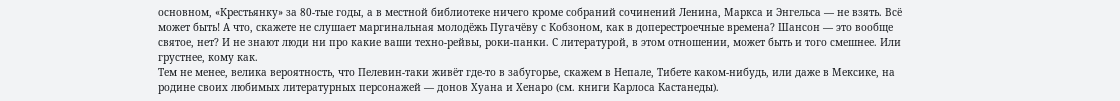основном, «Крестьянку» за 80-тые годы, а в местной библиотеке ничего кроме собраний сочинений Ленина, Маркса и Энгельса — не взять. Всё может быть! А что, скажете не слушает маргинальная молодёжь Пугачёву с Кобзоном, как в доперестроечные времена? Шансон — это вообще святое, нет? И не знают люди ни про какие ваши техно-рейвы, роки-панки. С литературой, в этом отношении, может быть и того смешнее. Или грустнее, кому как.
Тем не менее, велика вероятность, что Пелевин-таки живёт где-то в забугорье, скажем в Непале, Тибете каком-нибудь, или даже в Мексике, на родине своих любимых литературных персонажей — донов Хуана и Хенаро (см. книги Карлоса Кастанеды).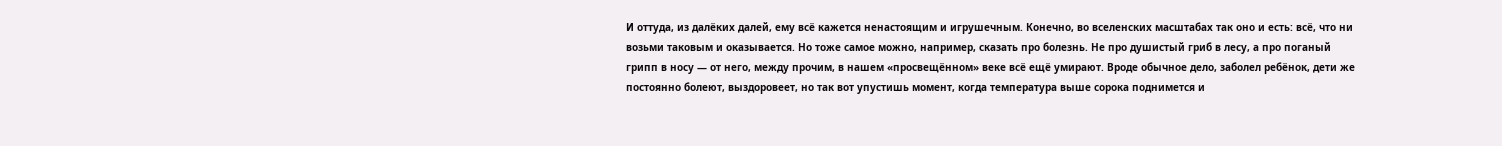И оттуда, из далёких далей, ему всё кажется ненастоящим и игрушечным. Конечно, во вселенских масштабах так оно и есть: всё, что ни возьми таковым и оказывается. Но тоже самое можно, например, сказать про болезнь. Не про душистый гриб в лесу, а про поганый грипп в носу — от него, между прочим, в нашем «просвещённом» веке всё ещё умирают. Вроде обычное дело, заболел ребёнок, дети же постоянно болеют, выздоровеет, но так вот упустишь момент, когда температура выше сорока поднимется и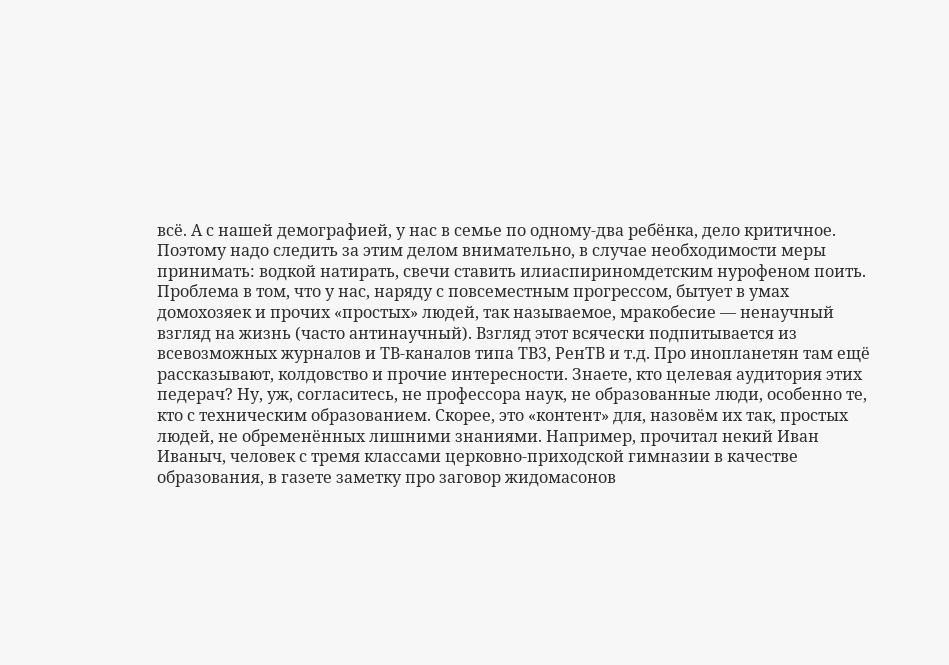всё. А с нашей демографией, у нас в семье по одному-два ребёнка, дело критичное. Поэтому надо следить за этим делом внимательно, в случае необходимости меры принимать: водкой натирать, свечи ставить илиаспириномдетским нурофеном поить. Проблема в том, что у нас, наряду с повсеместным прогрессом, бытует в умах домохозяек и прочих «простых» людей, так называемое, мракобесие — ненаучный взгляд на жизнь (часто антинаучный). Взгляд этот всячески подпитывается из всевозможных журналов и ТВ-каналов типа ТВ3, РенТВ и т.д. Про инопланетян там ещё рассказывают, колдовство и прочие интересности. Знаете, кто целевая аудитория этих педерач? Ну, уж, согласитесь, не профессора наук, не образованные люди, особенно те, кто с техническим образованием. Скорее, это «контент» для, назовём их так, простых людей, не обременённых лишними знаниями. Например, прочитал некий Иван Иваныч, человек с тремя классами церковно-приходской гимназии в качестве образования, в газете заметку про заговор жидомасонов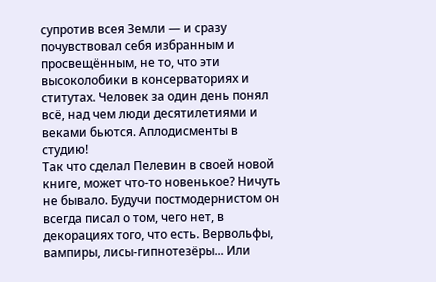супротив всея Земли — и сразу почувствовал себя избранным и просвещённым, не то, что эти высоколобики в консерваториях и ститутах. Человек за один день понял всё, над чем люди десятилетиями и веками бьются. Аплодисменты в студию!
Так что сделал Пелевин в своей новой книге, может что-то новенькое? Ничуть не бывало. Будучи постмодернистом он всегда писал о том, чего нет, в декорациях того, что есть. Вервольфы, вампиры, лисы-гипнотезёры... Или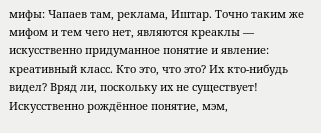мифы: Чапаев там, реклама, Иштар. Точно таким же мифом и тем чего нет, являются креаклы — искусственно придуманное понятие и явление: креативный класс. Кто это, что это? Их кто-нибудь видел? Вряд ли, поскольку их не существует! Искусственно рождённое понятие, мэм,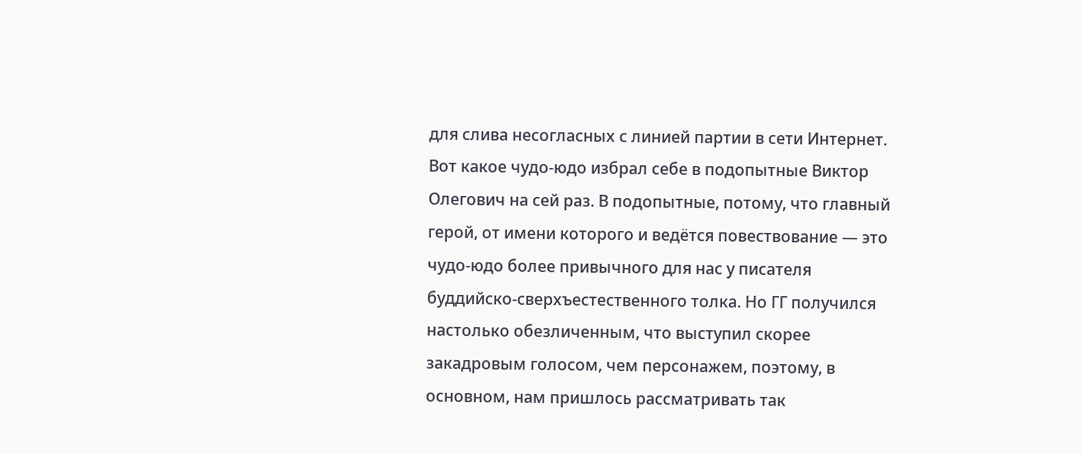для слива несогласных с линией партии в сети Интернет. Вот какое чудо-юдо избрал себе в подопытные Виктор Олегович на сей раз. В подопытные, потому, что главный герой, от имени которого и ведётся повествование — это чудо-юдо более привычного для нас у писателя буддийско-сверхъестественного толка. Но ГГ получился настолько обезличенным, что выступил скорее закадровым голосом, чем персонажем, поэтому, в основном, нам пришлось рассматривать так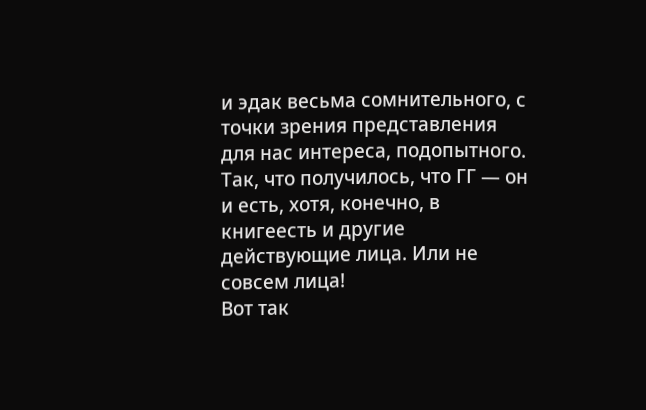и эдак весьма сомнительного, с точки зрения представления для нас интереса, подопытного. Так, что получилось, что ГГ — он и есть, хотя, конечно, в книгеесть и другие действующие лица. Или не совсем лица!
Вот так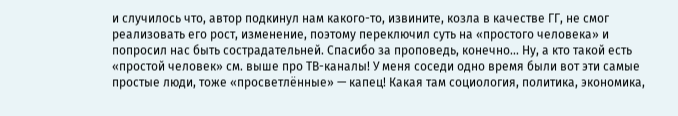и случилось что, автор подкинул нам какого-то, извините, козла в качестве ГГ, не смог реализовать его рост, изменение, поэтому переключил суть на «простого человека» и попросил нас быть сострадательней. Спасибо за проповедь, конечно... Ну, а кто такой есть «простой человек» см. выше про ТВ-каналы! У меня соседи одно время были вот эти самые простые люди, тоже «просветлённые» — капец! Какая там социология, политика, экономика,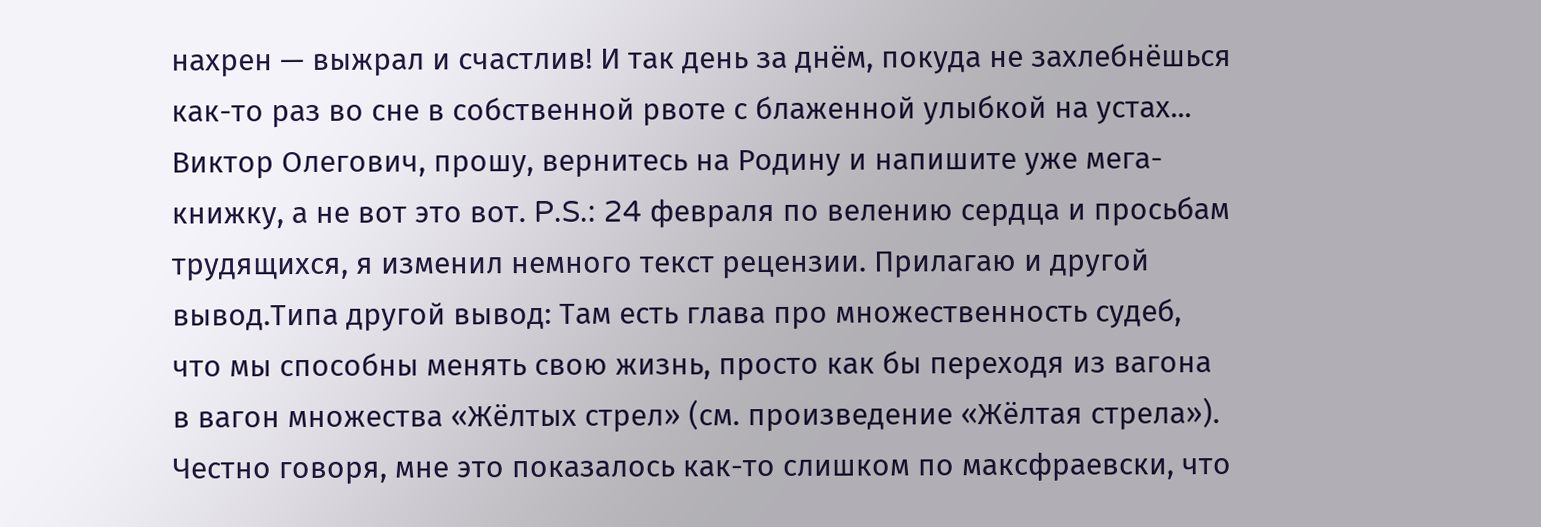нахрен — выжрал и счастлив! И так день за днём, покуда не захлебнёшься как-то раз во сне в собственной рвоте с блаженной улыбкой на устах...
Виктор Олегович, прошу, вернитесь на Родину и напишите уже мега-книжку, а не вот это вот. P.S.: 24 февраля по велению сердца и просьбам трудящихся, я изменил немного текст рецензии. Прилагаю и другой вывод.Типа другой вывод: Там есть глава про множественность судеб, что мы способны менять свою жизнь, просто как бы переходя из вагона в вагон множества «Жёлтых стрел» (см. произведение «Жёлтая стрела»). Честно говоря, мне это показалось как-то слишком по максфраевски, что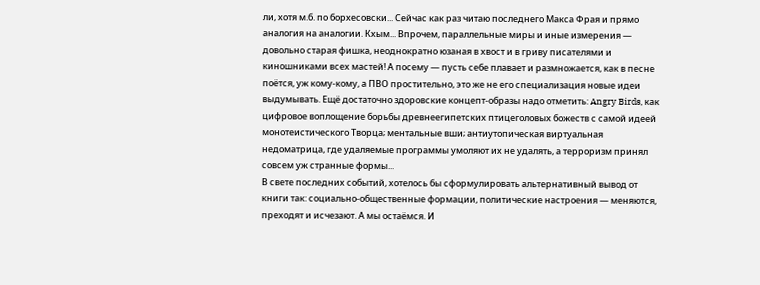ли, хотя м.б. по борхесовски... Сейчас как раз читаю последнего Макса Фрая и прямо аналогия на аналогии. Кхым... Впрочем, параллельные миры и иные измерения — довольно старая фишка, неоднократно юзаная в хвост и в гриву писателями и киношниками всех мастей! А посему — пусть себе плавает и размножается, как в песне поётся, уж кому-кому, а ПВО простительно, это же не его специализация новые идеи выдумывать. Ещё достаточно здоровские концепт-образы надо отметить: Angry Birds, как цифровое воплощение борьбы древнеегипетских птицеголовых божеств с самой идеей монотеистического Творца; ментальные вши; антиутопическая виртуальная недоматрица, где удаляемые программы умоляют их не удалять, а терроризм принял совсем уж странные формы...
В свете последних событий, хотелось бы сформулировать альтернативный вывод от книги так: социально-общественные формации, политические настроения — меняются, преходят и исчезают. А мы остаёмся. И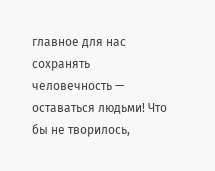главное для нас сохранять человечность — оставаться людьми! Что бы не творилось,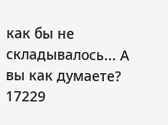как бы не складывалось... А вы как думаете?
17229